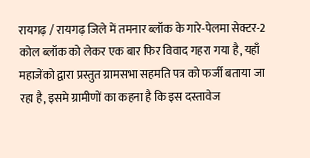रायगढ़ / रायगढ़ जिले में तमनार ब्लॉक के गारे-पेलमा सेक्टर-2 कोल ब्लॉक को लेकर एक बार फिर विवाद गहरा गया है, यहाँ महाजेंको द्वारा प्रस्तुत ग्रामसभा सहमति पत्र को फर्जी बताया जा रहा है, इसमे ग्रामीणों का कहना है कि इस दस्तावेज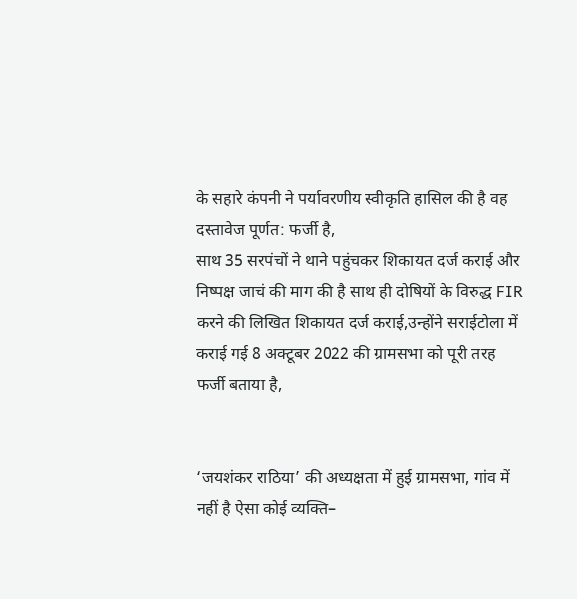के सहारे कंपनी ने पर्यावरणीय स्वीकृति हासिल की है वह दस्तावेज पूर्णत: फर्जी है,
साथ 35 सरपंचों ने थाने पहुंचकर शिकायत दर्ज कराई और निष्पक्ष जाचं की माग की है साथ ही दोषियों के विरुद्ध FIR करने की लिखित शिकायत दर्ज कराई,उन्होंने सराईटोला में कराई गई 8 अक्टूबर 2022 की ग्रामसभा को पूरी तरह फर्जी बताया है,


‘जयशंकर राठिया’ की अध्यक्षता में हुई ग्रामसभा, गांव में नहीं है ऐसा कोई व्यक्ति–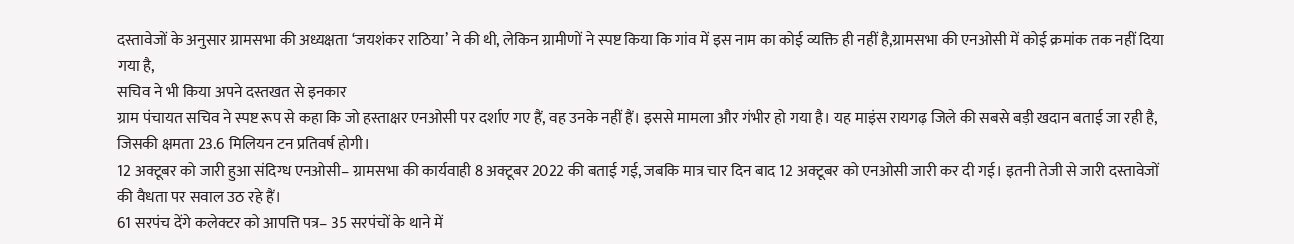दस्तावेजों के अनुसार ग्रामसभा की अध्यक्षता ‘जयशंकर राठिया’ ने की थी, लेकिन ग्रामीणों ने स्पष्ट किया कि गांव में इस नाम का कोई व्यक्ति ही नहीं है,ग्रामसभा की एनओसी में कोई क्रमांक तक नहीं दिया गया है,
सचिव ने भी किया अपने दस्तखत से इनकार
ग्राम पंचायत सचिव ने स्पष्ट रूप से कहा कि जो हस्ताक्षर एनओसी पर दर्शाए गए हैं, वह उनके नहीं हैं। इससे मामला और गंभीर हो गया है। यह माइंस रायगढ़ जिले की सबसे बड़ी खदान बताई जा रही है, जिसकी क्षमता 23.6 मिलियन टन प्रतिवर्ष होगी।
12 अक्टूबर को जारी हुआ संदिग्ध एनओसी– ग्रामसभा की कार्यवाही 8 अक्टूबर 2022 की बताई गई, जबकि मात्र चार दिन बाद 12 अक्टूबर को एनओसी जारी कर दी गई। इतनी तेजी से जारी दस्तावेजों की वैधता पर सवाल उठ रहे हैं।
61 सरपंच देंगे कलेक्टर को आपत्ति पत्र– 35 सरपंचों के थाने में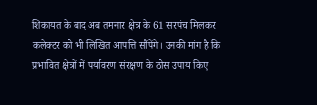शिकायत के बाद अब तमनार क्षेत्र के 61 सरपंच मिलकर कलेक्टर को भी लिखित आपत्ति सौंपेंगे। उनकी मांग है कि प्रभावित क्षेत्रों में पर्यावरण संरक्षण के ठोस उपाय किए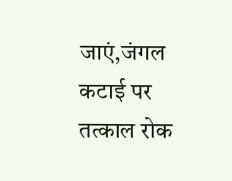जाएं,जंगल कटाई पर तत्काल रोक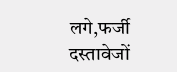लगे,फर्जी दस्तावेजों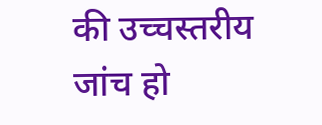की उच्चस्तरीय जांच हो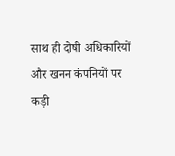साथ ही दोषी अधिकारियों और खनन कंपनियों पर कड़ी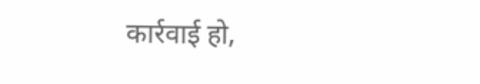कार्रवाई हो,